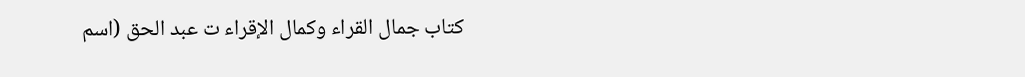كتاب جمال القراء وكمال الإقراء ت عبد الحق (اسم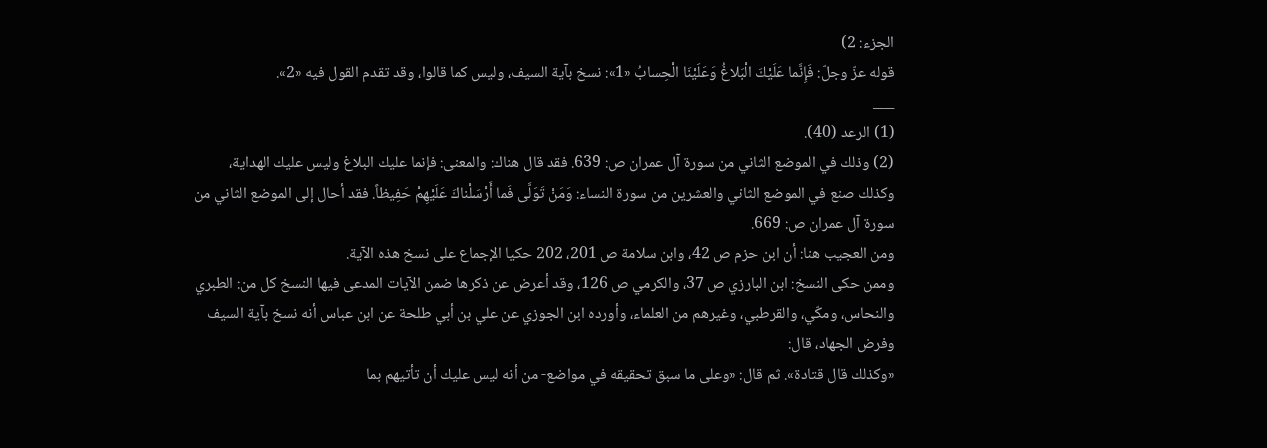الجزء: 2)
قوله عزّ وجلّ: فَإِنَّما عَلَيْكَ الْبَلاغُ وَعَلَيْنَا الْحِسابُ «1»: نسخ بآية السيف، وليس كما قالوا، وقد تقدم القول فيه «2».
___
(1) الرعد (40).
(2) وذلك في الموضع الثاني من سورة آل عمران ص: 639. فقد قال هناك: والمعنى: فإنما عليك البلاغ وليس عليك الهداية، وكذلك صنع في الموضع الثاني والعشرين من سورة النساء: وَمَنْ تَوَلَّى فَما أَرْسَلْناكَ عَلَيْهِمْ حَفِيظاً. فقد أحال إلى الموضع الثاني من سورة آل عمران ص: 669.
ومن العجيب هنا: أن ابن حزم ص 42، وابن سلامة ص 201، 202 حكيا الإجماع على نسخ هذه الآية.
وممن حكى النسخ: ابن البارزي ص 37، والكرمي ص 126، وقد أعرض عن ذكرها ضمن الآيات المدعى فيها النسخ كل من: الطبري والنحاس، ومكّي، والقرطبي، وغيرهم من العلماء، وأورده ابن الجوزي عن علي بن أبي طلحة عن ابن عباس أنه نسخ بآية السيف وفرض الجهاد، قال:
«وكذلك قال قتادة». ثم قال: «وعلى ما سبق تحقيقه في مواضع- من أنه ليس عليك أن تأتيهم بما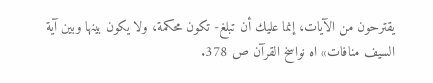يقترحون من الآيات، إنما عليك أن تبلغ- تكون محكمة، ولا يكون بينها وبين آية السيف منافات» اه نواسخ القرآن ص 378.